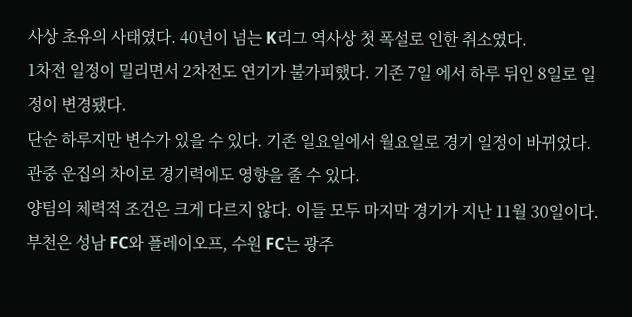사상 초유의 사태였다. 40년이 넘는 K리그 역사상 첫 폭설로 인한 취소였다.
1차전 일정이 밀리면서 2차전도 연기가 불가피했다. 기존 7일 에서 하루 뒤인 8일로 일정이 변경됐다.
단순 하루지만 변수가 있을 수 있다. 기존 일요일에서 월요일로 경기 일정이 바뀌었다. 관중 운집의 차이로 경기력에도 영향을 줄 수 있다.
양팀의 체력적 조건은 크게 다르지 않다. 이들 모두 마지막 경기가 지난 11월 30일이다. 부천은 성남 FC와 플레이오프, 수원 FC는 광주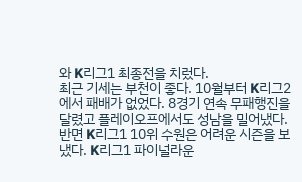와 K리그1 최종전을 치렀다.
최근 기세는 부천이 좋다. 10월부터 K리그2에서 패배가 없었다. 8경기 연속 무패행진을 달렸고 플레이오프에서도 성남을 밀어냈다.
반면 K리그1 10위 수원은 어려운 시즌을 보냈다. K리그1 파이널라운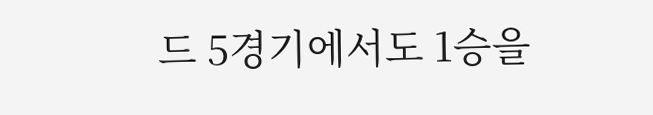드 5경기에서도 1승을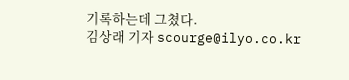기록하는데 그쳤다.
김상래 기자 scourge@ilyo.co.kr